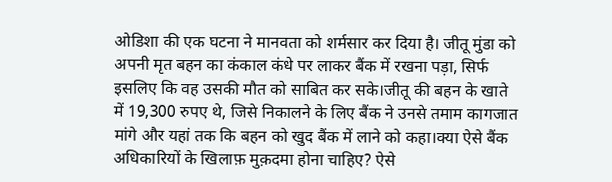ओडिशा की एक घटना ने मानवता को शर्मसार कर दिया है। जीतू मुंडा को अपनी मृत बहन का कंकाल कंधे पर लाकर बैंक में रखना पड़ा, सिर्फ इसलिए कि वह उसकी मौत को साबित कर सके।जीतू की बहन के खाते में 19,300 रुपए थे, जिसे निकालने के लिए बैंक ने उनसे तमाम कागजात मांगे और यहां तक कि बहन को खुद बैंक में लाने को कहा।क्या ऐसे बैंक अधिकारियों के खिलाफ़ मुक़दमा होना चाहिए? ऐसे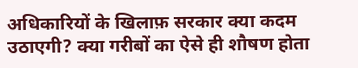अधिकारियों के खिलाफ़ सरकार क्या कदम उठाएगी? क्या गरीबों का ऐसे ही शौषण होता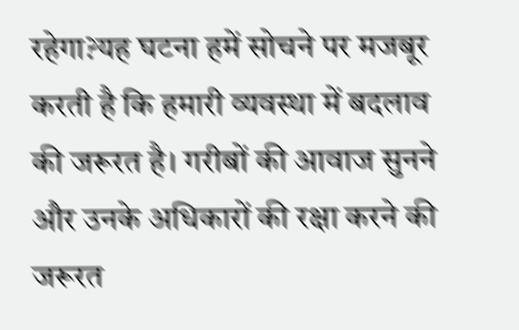रहेगा?यह घटना हमें सोचने पर मजबूर करती है कि हमारी व्यवस्था में बदलाव की जरूरत है। गरीबों की आवाज सुनने और उनके अधिकारों की रक्षा करने की जरूरत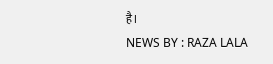है।
NEWS BY : RAZA LALA